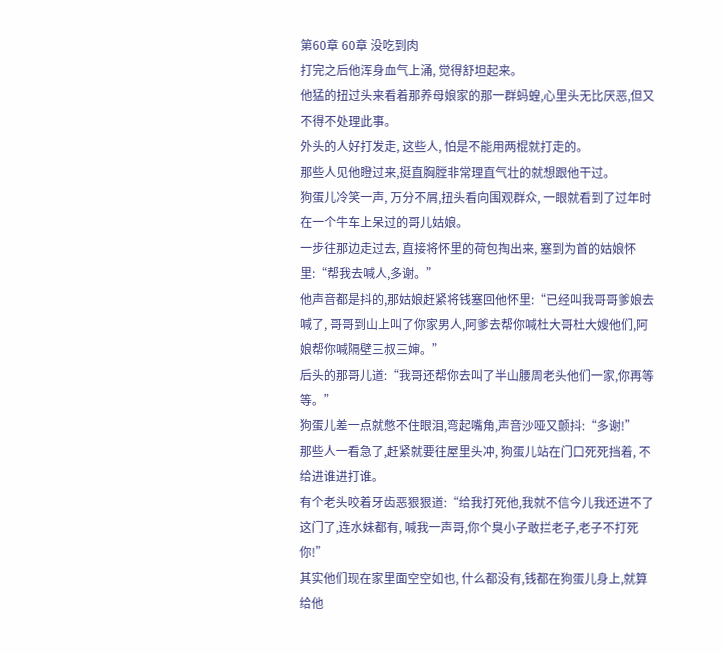第60章 60章 没吃到肉
打完之后他浑身血气上涌, 觉得舒坦起来。
他猛的扭过头来看着那养母娘家的那一群蚂蝗,心里头无比厌恶,但又不得不处理此事。
外头的人好打发走, 这些人, 怕是不能用两棍就打走的。
那些人见他瞪过来,挺直胸膛非常理直气壮的就想跟他干过。
狗蛋儿冷笑一声, 万分不屑,扭头看向围观群众, 一眼就看到了过年时在一个牛车上呆过的哥儿姑娘。
一步往那边走过去, 直接将怀里的荷包掏出来, 塞到为首的姑娘怀里:“帮我去喊人,多谢。”
他声音都是抖的,那姑娘赶紧将钱塞回他怀里:“已经叫我哥哥爹娘去喊了, 哥哥到山上叫了你家男人,阿爹去帮你喊杜大哥杜大嫂他们,阿娘帮你喊隔壁三叔三婶。”
后头的那哥儿道:“我哥还帮你去叫了半山腰周老头他们一家,你再等等。”
狗蛋儿差一点就憋不住眼泪,弯起嘴角,声音沙哑又颤抖:“多谢!”
那些人一看急了,赶紧就要往屋里头冲, 狗蛋儿站在门口死死挡着, 不给进谁进打谁。
有个老头咬着牙齿恶狠狠道:“给我打死他,我就不信今儿我还进不了这门了,连水妹都有, 喊我一声哥,你个臭小子敢拦老子,老子不打死你!”
其实他们现在家里面空空如也, 什么都没有,钱都在狗蛋儿身上,就算给他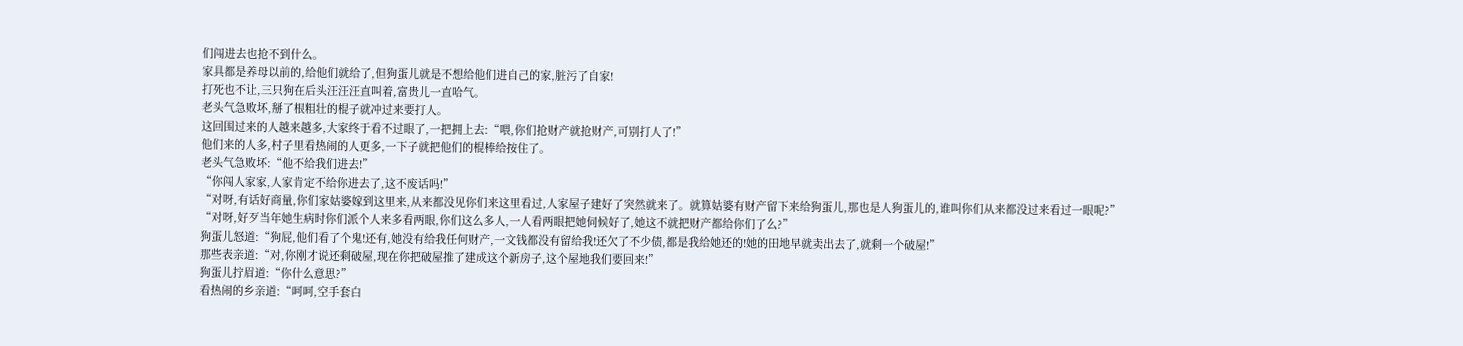们闯进去也抢不到什么。
家具都是养母以前的,给他们就给了,但狗蛋儿就是不想给他们进自己的家,脏污了自家!
打死也不让,三只狗在后头汪汪汪直叫着,富贵儿一直哈气。
老头气急败坏,掰了根粗壮的棍子就冲过来要打人。
这回围过来的人越来越多,大家终于看不过眼了,一把拥上去:“喂,你们抢财产就抢财产,可别打人了!”
他们来的人多,村子里看热闹的人更多,一下子就把他们的棍棒给按住了。
老头气急败坏:“他不给我们进去!”
“你闯人家家,人家肯定不给你进去了,这不废话吗!”
“对呀,有话好商量,你们家姑婆嫁到这里来,从来都没见你们来这里看过,人家屋子建好了突然就来了。就算姑婆有财产留下来给狗蛋儿,那也是人狗蛋儿的,谁叫你们从来都没过来看过一眼呢?”
“对呀,好歹当年她生病时你们派个人来多看两眼,你们这么多人,一人看两眼把她伺候好了,她这不就把财产都给你们了么?”
狗蛋儿怒道:“狗屁,他们看了个鬼!还有,她没有给我任何财产,一文钱都没有留给我!还欠了不少债,都是我给她还的!她的田地早就卖出去了,就剩一个破屋!”
那些表亲道:“对,你刚才说还剩破屋,现在你把破屋推了建成这个新房子,这个屋地我们要回来!”
狗蛋儿拧眉道:“你什么意思?”
看热闹的乡亲道:“呵呵,空手套白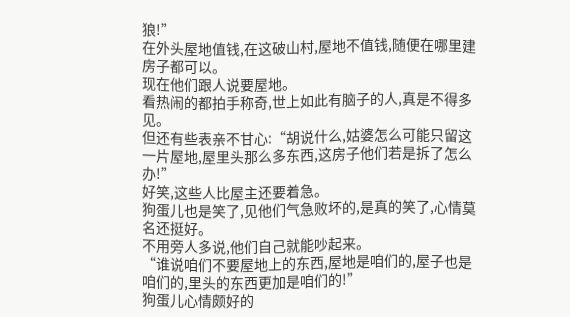狼!”
在外头屋地值钱,在这破山村,屋地不值钱,随便在哪里建房子都可以。
现在他们跟人说要屋地。
看热闹的都拍手称奇,世上如此有脑子的人,真是不得多见。
但还有些表亲不甘心:“胡说什么,姑婆怎么可能只留这一片屋地,屋里头那么多东西,这房子他们若是拆了怎么办!”
好笑,这些人比屋主还要着急。
狗蛋儿也是笑了,见他们气急败坏的,是真的笑了,心情莫名还挺好。
不用旁人多说,他们自己就能吵起来。
“谁说咱们不要屋地上的东西,屋地是咱们的,屋子也是咱们的,里头的东西更加是咱们的!”
狗蛋儿心情颇好的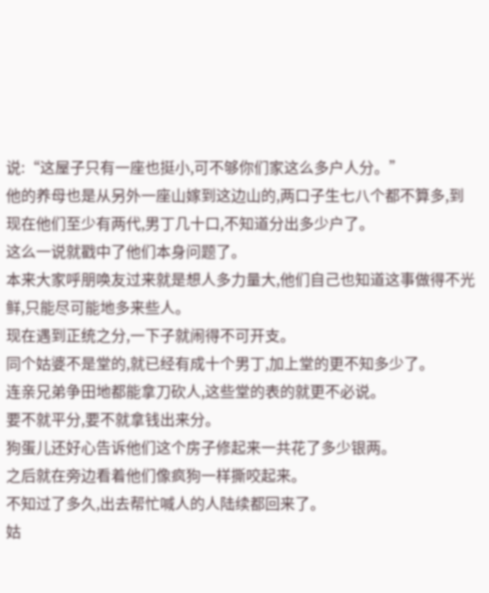说:“这屋子只有一座也挺小,可不够你们家这么多户人分。”
他的养母也是从另外一座山嫁到这边山的,两口子生七八个都不算多,到现在他们至少有两代,男丁几十口,不知道分出多少户了。
这么一说就戳中了他们本身问题了。
本来大家呼朋唤友过来就是想人多力量大,他们自己也知道这事做得不光鲜,只能尽可能地多来些人。
现在遇到正统之分,一下子就闹得不可开支。
同个姑婆不是堂的,就已经有成十个男丁,加上堂的更不知多少了。
连亲兄弟争田地都能拿刀砍人,这些堂的表的就更不必说。
要不就平分,要不就拿钱出来分。
狗蛋儿还好心告诉他们这个房子修起来一共花了多少银两。
之后就在旁边看着他们像疯狗一样撕咬起来。
不知过了多久,出去帮忙喊人的人陆续都回来了。
姑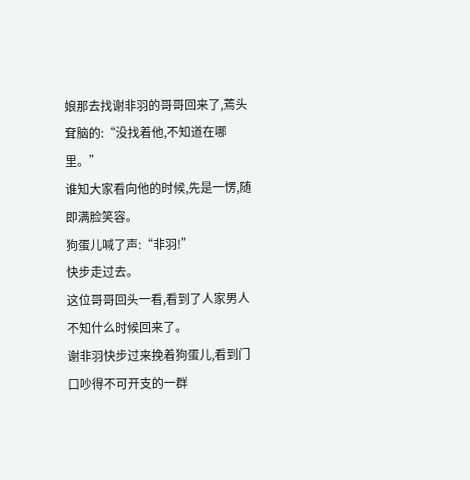娘那去找谢非羽的哥哥回来了,蔫头耷脑的:“没找着他,不知道在哪里。”
谁知大家看向他的时候,先是一愣,随即满脸笑容。
狗蛋儿喊了声:“非羽!”
快步走过去。
这位哥哥回头一看,看到了人家男人不知什么时候回来了。
谢非羽快步过来挽着狗蛋儿,看到门口吵得不可开支的一群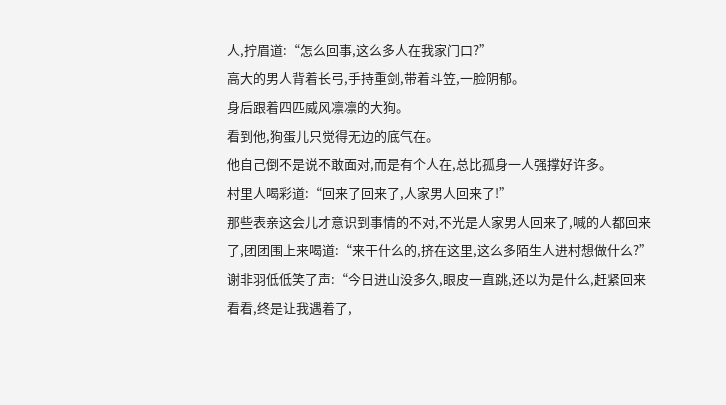人,拧眉道:“怎么回事,这么多人在我家门口?”
高大的男人背着长弓,手持重剑,带着斗笠,一脸阴郁。
身后跟着四匹威风凛凛的大狗。
看到他,狗蛋儿只觉得无边的底气在。
他自己倒不是说不敢面对,而是有个人在,总比孤身一人强撑好许多。
村里人喝彩道:“回来了回来了,人家男人回来了!”
那些表亲这会儿才意识到事情的不对,不光是人家男人回来了,喊的人都回来了,团团围上来喝道:“来干什么的,挤在这里,这么多陌生人进村想做什么?”
谢非羽低低笑了声:“今日进山没多久,眼皮一直跳,还以为是什么,赶紧回来看看,终是让我遇着了,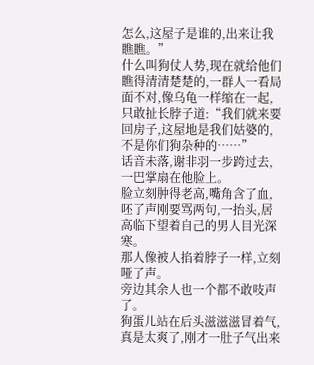怎么,这屋子是谁的,出来让我瞧瞧。”
什么叫狗仗人势,现在就给他们瞧得清清楚楚的,一群人一看局面不对,像乌龟一样缩在一起,只敢扯长脖子道:“我们就来要回房子,这屋地是我们姑婆的,不是你们狗杂种的……”
话音未落,谢非羽一步跨过去,一巴掌扇在他脸上。
脸立刻肿得老高,嘴角含了血,呸了声刚要骂两句,一抬头,居高临下望着自己的男人目光深寒。
那人像被人掐着脖子一样,立刻哑了声。
旁边其余人也一个都不敢吱声了。
狗蛋儿站在后头滋滋滋冒着气,真是太爽了,刚才一肚子气出来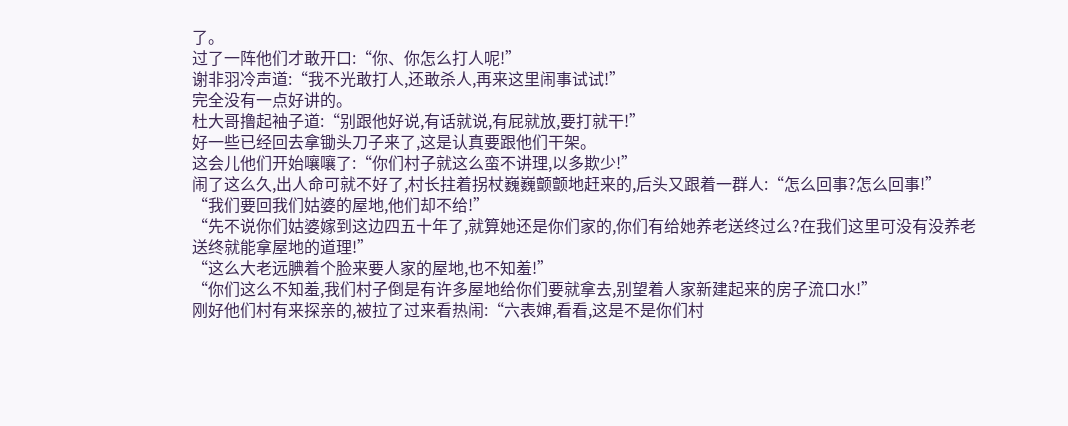了。
过了一阵他们才敢开口:“你、你怎么打人呢!”
谢非羽冷声道:“我不光敢打人,还敢杀人,再来这里闹事试试!”
完全没有一点好讲的。
杜大哥撸起袖子道:“别跟他好说,有话就说,有屁就放,要打就干!”
好一些已经回去拿锄头刀子来了,这是认真要跟他们干架。
这会儿他们开始嚷嚷了:“你们村子就这么蛮不讲理,以多欺少!”
闹了这么久,出人命可就不好了,村长拄着拐杖巍巍颤颤地赶来的,后头又跟着一群人:“怎么回事?怎么回事!”
“我们要回我们姑婆的屋地,他们却不给!”
“先不说你们姑婆嫁到这边四五十年了,就算她还是你们家的,你们有给她养老送终过么?在我们这里可没有没养老送终就能拿屋地的道理!”
“这么大老远腆着个脸来要人家的屋地,也不知羞!”
“你们这么不知羞,我们村子倒是有许多屋地给你们要就拿去,别望着人家新建起来的房子流口水!”
刚好他们村有来探亲的,被拉了过来看热闹:“六表婶,看看,这是不是你们村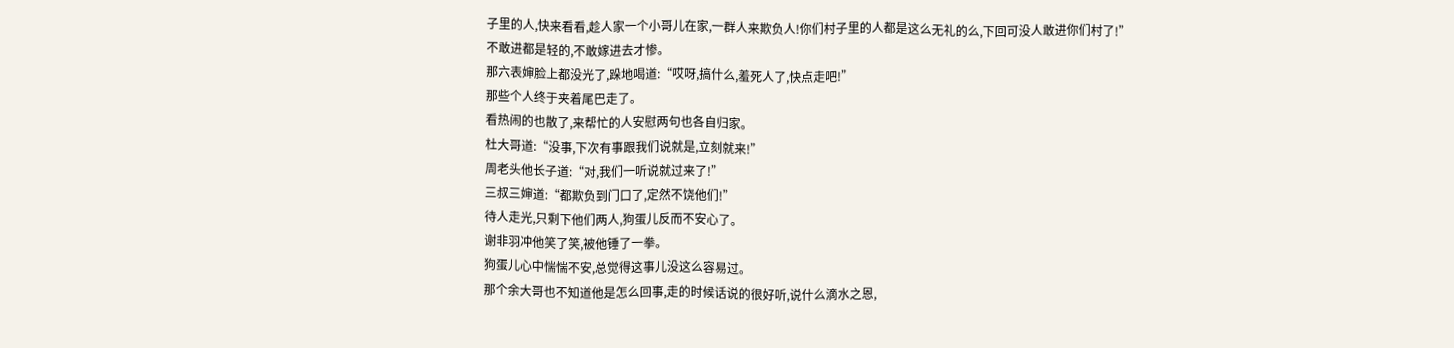子里的人,快来看看,趁人家一个小哥儿在家,一群人来欺负人!你们村子里的人都是这么无礼的么,下回可没人敢进你们村了!”
不敢进都是轻的,不敢嫁进去才惨。
那六表婶脸上都没光了,跺地喝道:“哎呀,搞什么,羞死人了,快点走吧!”
那些个人终于夹着尾巴走了。
看热闹的也散了,来帮忙的人安慰两句也各自归家。
杜大哥道:“没事,下次有事跟我们说就是,立刻就来!”
周老头他长子道:“对,我们一听说就过来了!”
三叔三婶道:“都欺负到门口了,定然不饶他们!”
待人走光,只剩下他们两人,狗蛋儿反而不安心了。
谢非羽冲他笑了笑,被他锤了一拳。
狗蛋儿心中惴惴不安,总觉得这事儿没这么容易过。
那个余大哥也不知道他是怎么回事,走的时候话说的很好听,说什么滴水之恩,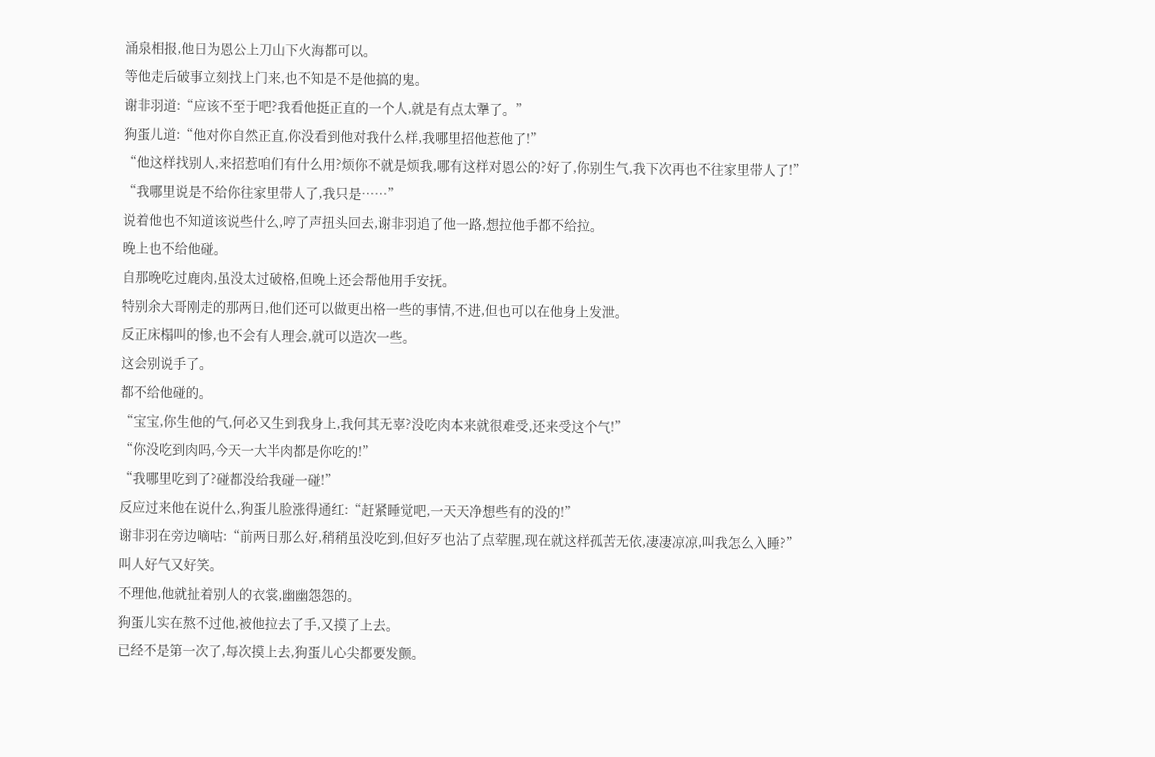涌泉相报,他日为恩公上刀山下火海都可以。
等他走后破事立刻找上门来,也不知是不是他搞的鬼。
谢非羽道:“应该不至于吧?我看他挺正直的一个人,就是有点太犟了。”
狗蛋儿道:“他对你自然正直,你没看到他对我什么样,我哪里招他惹他了!”
“他这样找别人,来招惹咱们有什么用?烦你不就是烦我,哪有这样对恩公的?好了,你别生气,我下次再也不往家里带人了!”
“我哪里说是不给你往家里带人了,我只是……”
说着他也不知道该说些什么,哼了声扭头回去,谢非羽追了他一路,想拉他手都不给拉。
晚上也不给他碰。
自那晚吃过鹿肉,虽没太过破格,但晚上还会帮他用手安抚。
特别余大哥刚走的那两日,他们还可以做更出格一些的事情,不进,但也可以在他身上发泄。
反正床榻叫的惨,也不会有人理会,就可以造次一些。
这会别说手了。
都不给他碰的。
“宝宝,你生他的气,何必又生到我身上,我何其无辜?没吃肉本来就很难受,还来受这个气!”
“你没吃到肉吗,今天一大半肉都是你吃的!”
“我哪里吃到了?碰都没给我碰一碰!”
反应过来他在说什么,狗蛋儿脸涨得通红:“赶紧睡觉吧,一天天净想些有的没的!”
谢非羽在旁边嘀咕:“前两日那么好,稍稍虽没吃到,但好歹也沾了点荤腥,现在就这样孤苦无依,凄凄凉凉,叫我怎么入睡?”
叫人好气又好笑。
不理他,他就扯着别人的衣裳,幽幽怨怨的。
狗蛋儿实在熬不过他,被他拉去了手,又摸了上去。
已经不是第一次了,每次摸上去,狗蛋儿心尖都要发颤。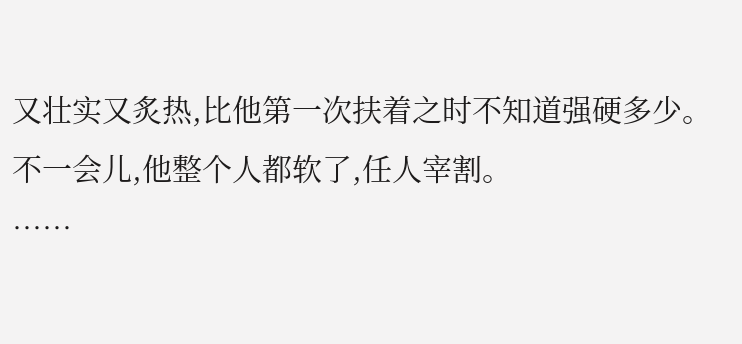又壮实又炙热,比他第一次扶着之时不知道强硬多少。
不一会儿,他整个人都软了,任人宰割。
……